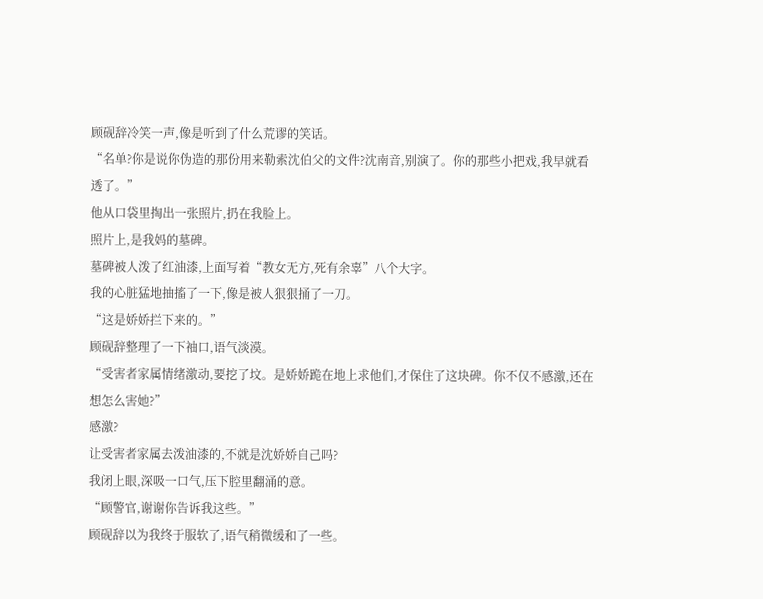顾砚辞冷笑一声,像是听到了什么荒谬的笑话。
“名单?你是说你伪造的那份用来勒索沈伯父的文件?沈南音,别演了。你的那些小把戏,我早就看透了。”
他从口袋里掏出一张照片,扔在我脸上。
照片上,是我妈的墓碑。
墓碑被人泼了红油漆,上面写着“教女无方,死有余辜”八个大字。
我的心脏猛地抽搐了一下,像是被人狠狠捅了一刀。
“这是娇娇拦下来的。”
顾砚辞整理了一下袖口,语气淡漠。
“受害者家属情绪激动,要挖了坟。是娇娇跪在地上求他们,才保住了这块碑。你不仅不感激,还在想怎么害她?”
感激?
让受害者家属去泼油漆的,不就是沈娇娇自己吗?
我闭上眼,深吸一口气,压下腔里翻涌的意。
“顾警官,谢谢你告诉我这些。”
顾砚辞以为我终于服软了,语气稍微缓和了一些。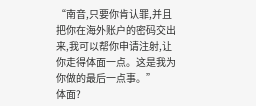“南音,只要你肯认罪,并且把你在海外账户的密码交出来,我可以帮你申请注射,让你走得体面一点。这是我为你做的最后一点事。”
体面?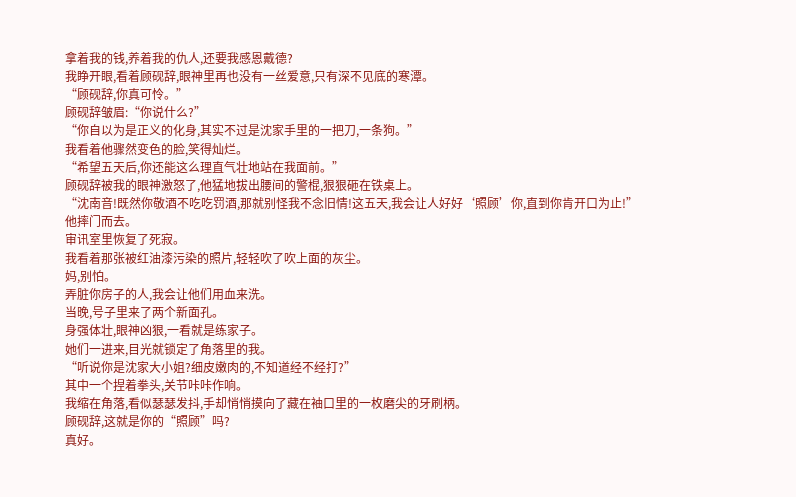拿着我的钱,养着我的仇人,还要我感恩戴德?
我睁开眼,看着顾砚辞,眼神里再也没有一丝爱意,只有深不见底的寒潭。
“顾砚辞,你真可怜。”
顾砚辞皱眉:“你说什么?”
“你自以为是正义的化身,其实不过是沈家手里的一把刀,一条狗。”
我看着他骤然变色的脸,笑得灿烂。
“希望五天后,你还能这么理直气壮地站在我面前。”
顾砚辞被我的眼神激怒了,他猛地拔出腰间的警棍,狠狠砸在铁桌上。
“沈南音!既然你敬酒不吃吃罚酒,那就别怪我不念旧情!这五天,我会让人好好‘照顾’你,直到你肯开口为止!”
他摔门而去。
审讯室里恢复了死寂。
我看着那张被红油漆污染的照片,轻轻吹了吹上面的灰尘。
妈,别怕。
弄脏你房子的人,我会让他们用血来洗。
当晚,号子里来了两个新面孔。
身强体壮,眼神凶狠,一看就是练家子。
她们一进来,目光就锁定了角落里的我。
“听说你是沈家大小姐?细皮嫩肉的,不知道经不经打?”
其中一个捏着拳头,关节咔咔作响。
我缩在角落,看似瑟瑟发抖,手却悄悄摸向了藏在袖口里的一枚磨尖的牙刷柄。
顾砚辞,这就是你的“照顾”吗?
真好。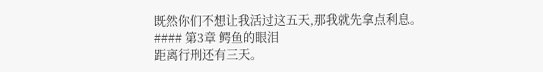既然你们不想让我活过这五天,那我就先拿点利息。
#### 第3章 鳄鱼的眼泪
距离行刑还有三天。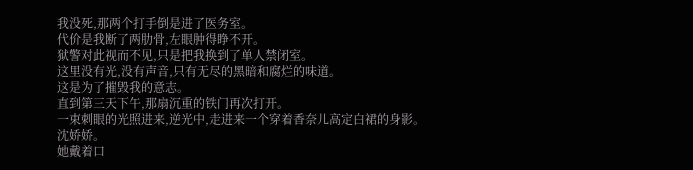我没死,那两个打手倒是进了医务室。
代价是我断了两肋骨,左眼肿得睁不开。
狱警对此视而不见,只是把我换到了单人禁闭室。
这里没有光,没有声音,只有无尽的黑暗和腐烂的味道。
这是为了摧毁我的意志。
直到第三天下午,那扇沉重的铁门再次打开。
一束刺眼的光照进来,逆光中,走进来一个穿着香奈儿高定白裙的身影。
沈娇娇。
她戴着口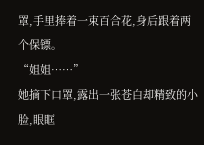罩,手里捧着一束百合花,身后跟着两个保镖。
“姐姐……”
她摘下口罩,露出一张苍白却精致的小脸,眼眶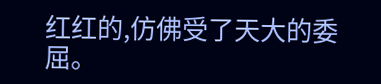红红的,仿佛受了天大的委屈。